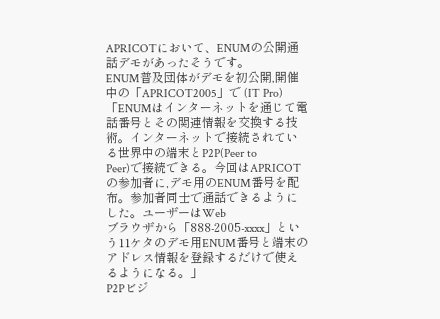APRICOTにおいて、ENUMの公開通話デモがあったそうです。
ENUM普及団体がデモを初公開,開催中の「APRICOT2005」で (IT Pro)
「ENUMはインターネットを通じて電話番号とその関連情報を交換する技術。インターネットで接続されている世界中の端末とP2P(Peer to
Peer)で接続できる。今回はAPRICOTの参加者に,デモ用のENUM番号を配布。参加者同士で通話できるようにした。ユーザーはWeb
ブラウザから「888-2005-xxxx」という11ケタのデモ用ENUM番号と端末のアドレス情報を登録するだけで使えるようになる。」
P2Pビジ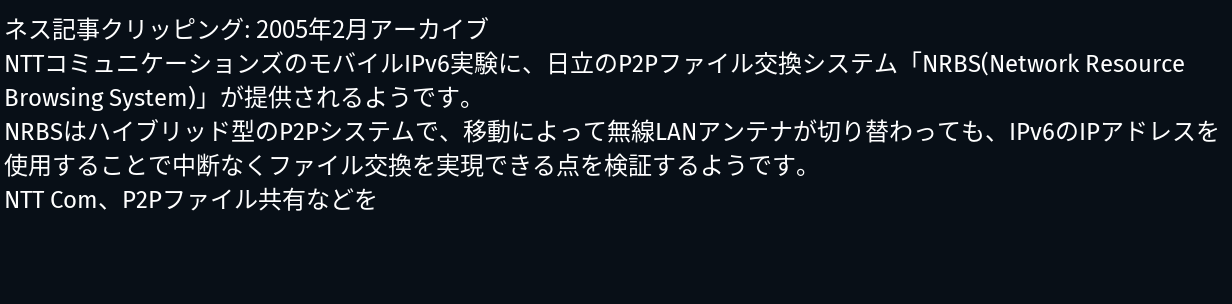ネス記事クリッピング: 2005年2月アーカイブ
NTTコミュニケーションズのモバイルIPv6実験に、日立のP2Pファイル交換システム「NRBS(Network Resource Browsing System)」が提供されるようです。
NRBSはハイブリッド型のP2Pシステムで、移動によって無線LANアンテナが切り替わっても、IPv6のIPアドレスを使用することで中断なくファイル交換を実現できる点を検証するようです。
NTT Com、P2Pファイル共有などを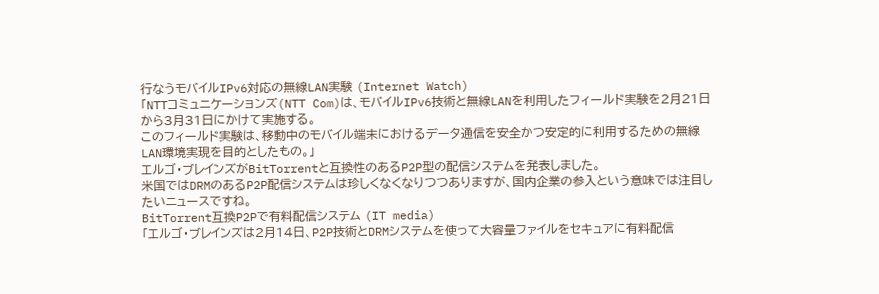行なうモバイルIPv6対応の無線LAN実験 (Internet Watch)
「NTTコミュニケーションズ(NTT Com)は、モバイルIPv6技術と無線LANを利用したフィールド実験を2月21日から3月31日にかけて実施する。
このフィールド実験は、移動中のモバイル端末におけるデータ通信を安全かつ安定的に利用するための無線LAN環境実現を目的としたもの。」
エルゴ・ブレインズがBitTorrentと互換性のあるP2P型の配信システムを発表しました。
米国ではDRMのあるP2P配信システムは珍しくなくなりつつありますが、国内企業の参入という意味では注目したいニュースですね。
BitTorrent互換P2Pで有料配信システム (IT media)
「エルゴ・ブレインズは2月14日、P2P技術とDRMシステムを使って大容量ファイルをセキュアに有料配信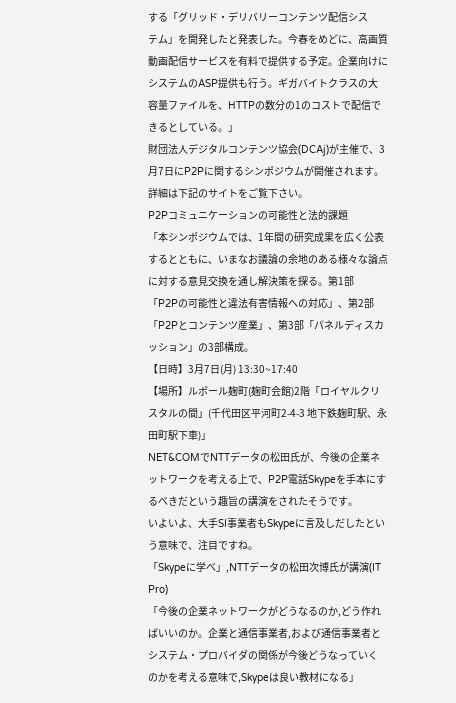する「グリッド・デリバリーコンテンツ配信シス
テム」を開発したと発表した。今春をめどに、高画質動画配信サービスを有料で提供する予定。企業向けにシステムのASP提供も行う。ギガバイトクラスの大
容量ファイルを、HTTPの数分の1のコストで配信できるとしている。」
財団法人デジタルコンテンツ協会(DCAj)が主催で、3月7日にP2Pに関するシンポジウムが開催されます。
詳細は下記のサイトをご覧下さい。
P2Pコミュニケーションの可能性と法的課題
「本シンポジウムでは、1年間の研究成果を広く公表するとともに、いまなお議論の余地のある様々な論点に対する意見交換を通し解決策を探る。第1部
「P2Pの可能性と違法有害情報への対応」、第2部「P2Pとコンテンツ産業」、第3部「パネルディスカッション」の3部構成。
【日時】3月7日(月) 13:30~17:40
【場所】ルポール麹町(麹町会館)2階「ロイヤルクリスタルの間」(千代田区平河町2-4-3 地下鉄麹町駅、永田町駅下車)」
NET&COMでNTTデータの松田氏が、今後の企業ネットワークを考える上で、P2P電話Skypeを手本にするべきだという趣旨の講演をされたそうです。
いよいよ、大手SI事業者もSkypeに言及しだしたという意味で、注目ですね。
「Skypeに学べ」,NTTデータの松田次博氏が講演(IT Pro)
「今後の企業ネットワークがどうなるのか,どう作ればいいのか。企業と通信事業者,および通信事業者とシステム・プロバイダの関係が今後どうなっていく
のかを考える意味で,Skypeは良い教材になる」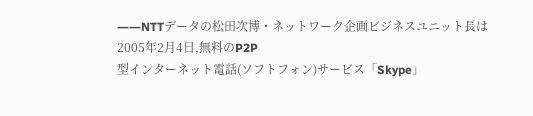――NTTデータの松田次博・ネットワーク企画ビジネスユニット長は2005年2月4日,無料のP2P
型インターネット電話(ソフトフォン)サービス「Skype」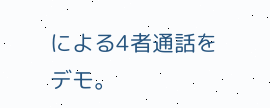による4者通話をデモ。